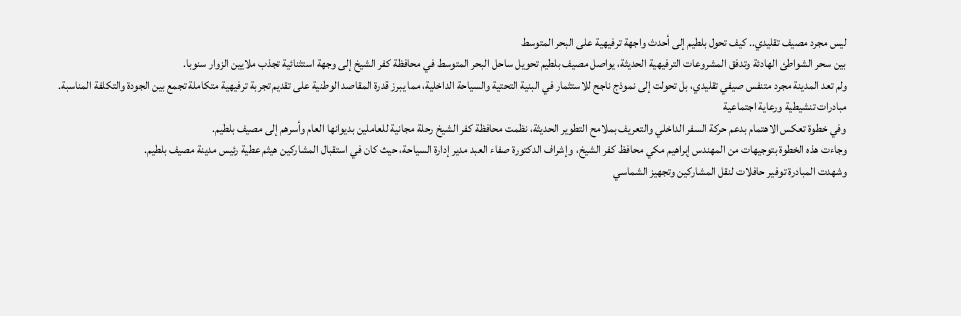ليس مجرد مصيف تقليدي.. كيف تحول بلطيم إلى أحدث واجهة ترفيهية على البحر المتوسط
بين سحر الشواطئ الهادئة وتدفق المشروعات الترفيهية الحديثة، يواصل مصيف بلطيم تحويل ساحل البحر المتوسط في محافظة كفر الشيخ إلى وجهة استثنائية تجذب ملايين الزوار سنوبا.
ولم تعد المدينة مجرد متنفس صيفي تقليدي، بل تحولت إلى نموذج ناجح للاستثمار في البنية التحتية والسياحة الداخلية، مما يبرز قدرة المقاصد الوطنية على تقديم تجربة ترفيهية متكاملة تجمع بين الجودة والتكلفة المناسبة.
مبادرات تنشيطية ورعاية اجتماعية
وفي خطوة تعكس الاهتمام بدعم حركة السفر الداخلي والتعريف بملامح التطوير الحديثة، نظمت محافظة كفر الشيخ رحلة مجانية للعاملين بديوانها العام وأسرهم إلى مصيف بلطيم.
وجاءت هذه الخطوة بتوجيهات من المهندس إبراهيم مكي محافظ كفر الشيخ، وإشراف الدكتورة صفاء العبد مدير إدارة السياحة، حيث كان في استقبال المشاركين هيثم عطية رئيس مدينة مصيف بلطيم.
وشهدت المبادرة توفير حافلات لنقل المشاركين وتجهيز الشماسي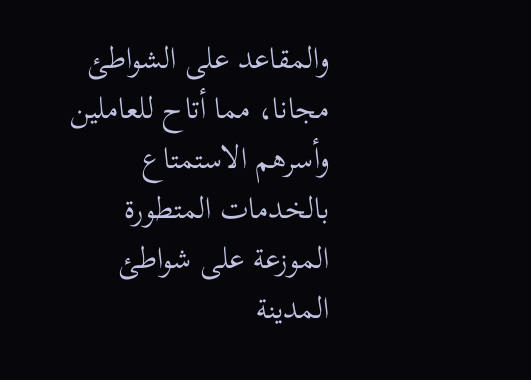والمقاعد على الشواطئ مجانا، مما أتاح للعاملين وأسرهم الاستمتاع بالخدمات المتطورة الموزعة على شواطئ المدينة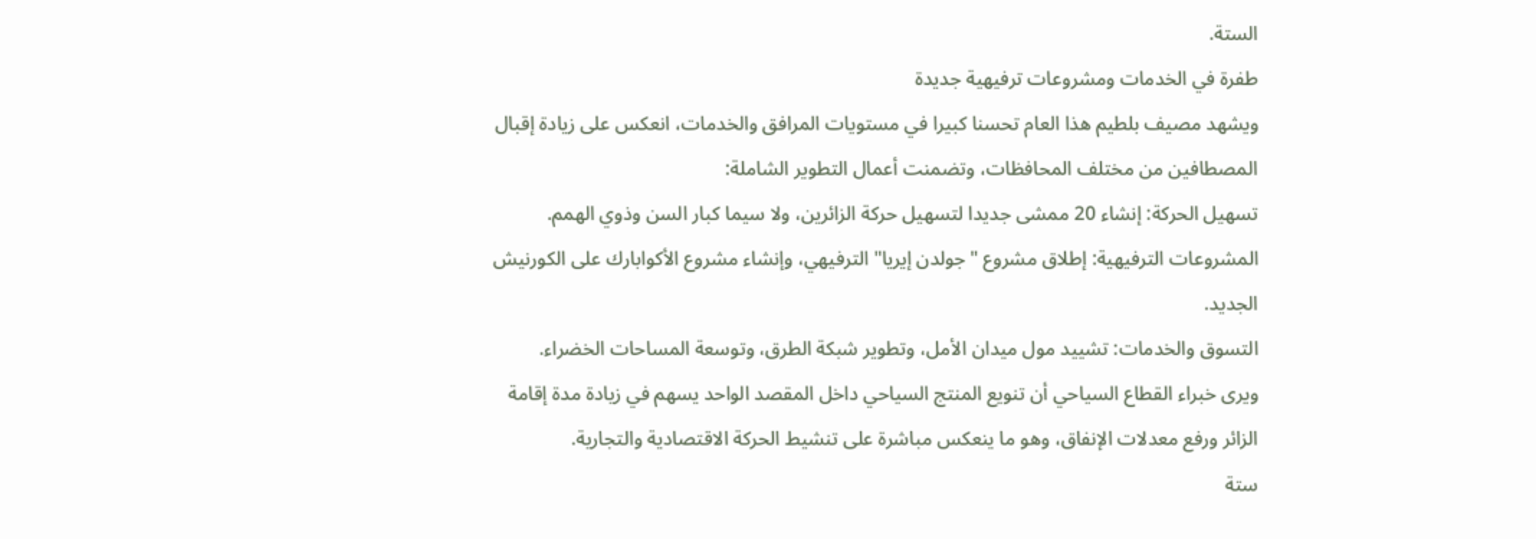الستة.
طفرة في الخدمات ومشروعات ترفيهية جديدة
ويشهد مصيف بلطيم هذا العام تحسنا كبيرا في مستويات المرافق والخدمات، انعكس على زيادة إقبال المصطافين من مختلف المحافظات، وتضمنت أعمال التطوير الشاملة:
تسهيل الحركة: إنشاء 20 ممشى جديدا لتسهيل حركة الزائرين، ولا سيما كبار السن وذوي الهمم.
المشروعات الترفيهية: إطلاق مشروع "جولدن إيريا" الترفيهي، وإنشاء مشروع الأكوابارك على الكورنيش الجديد.
التسوق والخدمات: تشييد مول ميدان الأمل، وتطوير شبكة الطرق، وتوسعة المساحات الخضراء.
ويرى خبراء القطاع السياحي أن تنويع المنتج السياحي داخل المقصد الواحد يسهم في زيادة مدة إقامة الزائر ورفع معدلات الإنفاق، وهو ما ينعكس مباشرة على تنشيط الحركة الاقتصادية والتجارية.
ستة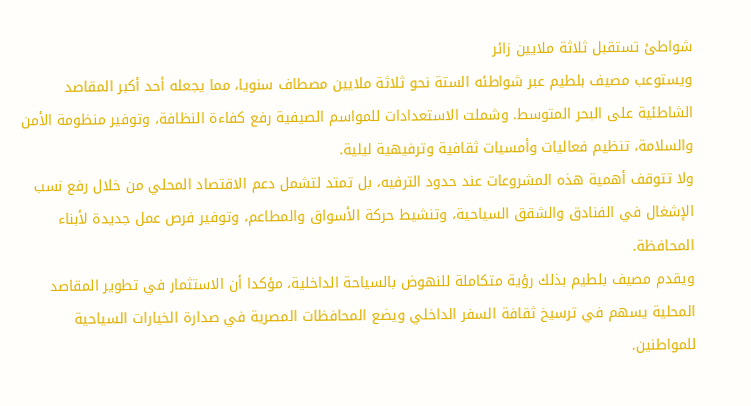شواطئ تستقبل ثلاثة ملايين زائر
ويستوعب مصيف بلطيم عبر شواطئه الستة نحو ثلاثة ملايين مصطاف سنويا، مما يجعله أحد أكبر المقاصد الشاطئية على البحر المتوسط. وشملت الاستعدادات للمواسم الصيفية رفع كفاءة النظافة، وتوفير منظومة الأمن والسلامة، تنظيم فعاليات وأمسيات ثقافية وترفيهية ليلية.
ولا تتوقف أهمية هذه المشروعات عند حدود الترفيه، بل تمتد لتشمل دعم الاقتصاد المحلي من خلال رفع نسب الإشغال في الفنادق والشقق السياحية، وتنشيط حركة الأسواق والمطاعم، وتوفير فرص عمل جديدة لأبناء المحافظة.
ويقدم مصيف بلطيم بذلك رؤية متكاملة للنهوض بالسياحة الداخلية، مؤكدا أن الاستثمار في تطوير المقاصد المحلية يسهم في ترسيخ ثقافة السفر الداخلي ويضع المحافظات المصرية في صدارة الخيارات السياحية للمواطنين.